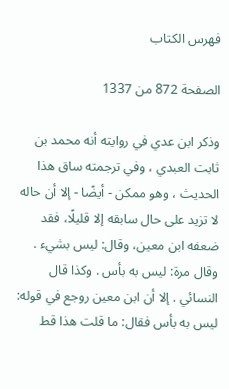فهرس الكتاب

الصفحة 872 من 1337

وذكر ابن عدي في روايته أنه محمد بن ثابت العبدي ، وفي ترجمته ساق هذا الحديث ، وهو ممكن - أيضًا - إلا أن حاله لا تزيد على حال سابقه إلا قليلًا، فقد ضعفه ابن معين، وقال: ليس بشيء . وقال مرة: ليس به بأس . وكذا قال النسائي . إلا أن ابن معين روجع في قوله: ليس به بأس فقال: ما قلت هذا قط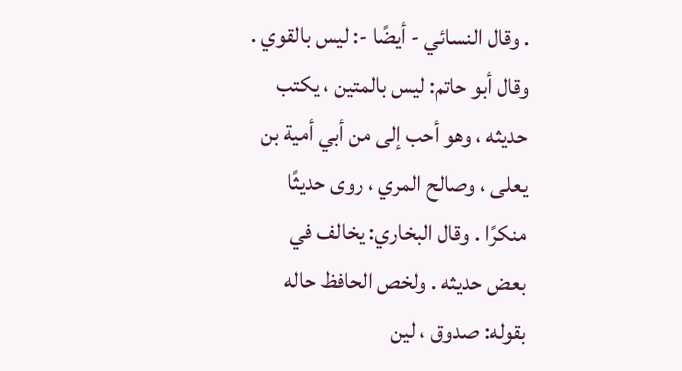. وقال النسائي - أيضًا -: ليس بالقوي . وقال أبو حاتم: ليس بالمتين ، يكتب حديثه ، وهو أحب إلى من أبي أمية بن يعلى ، وصالح المري ، روى حديثًا منكرًا . وقال البخاري: يخالف في بعض حديثه . ولخص الحافظ حاله بقوله: صدوق ، لين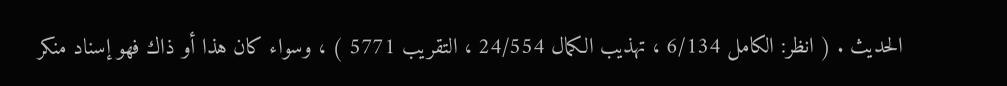الحديث . ( انظر: الكامل 6/134 ، تهذيب الكمال 24/554 ، التقريب 5771 ) ، وسواء كان هذا أو ذاك فهو إسناد منكر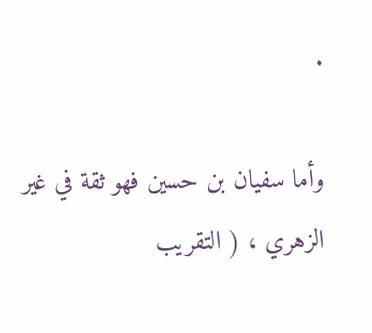.

وأما سفيان بن حسين فهو ثقة في غير الزهري ، ( التقريب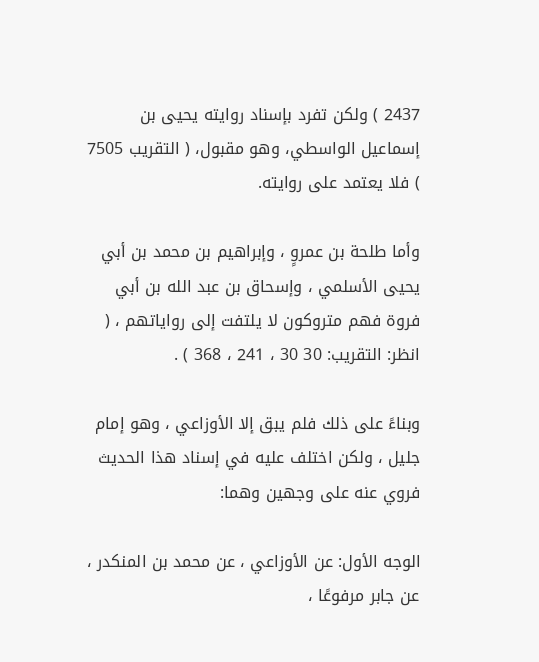2437 ) ولكن تفرد بإسناد روايته يحيى بن إسماعيل الواسطي، وهو مقبول، ( التقريب 7505 ) فلا يعتمد على روايته.

وأما طلحة بن عمروٍ ، وإبراهيم بن محمد بن أبي يحيى الأسلمي ، وإسحاق بن عبد الله بن أبي فروة فهم متروكون لا يلتفت إلى رواياتهم ، ( انظر: التقريب: 30 30 ، 241 ، 368 ) .

وبناءً على ذلك فلم يبق إلا الأوزاعي ، وهو إمام جليل ، ولكن اختلف عليه في إسناد هذا الحديث فروي عنه على وجهين وهما:

الوجه الأول: عن الأوزاعي ، عن محمد بن المنكدر ، عن جابر مرفوعًا ،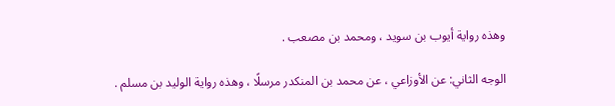وهذه رواية أيوب بن سويد ، ومحمد بن مصعب .

الوجه الثاني: عن الأوزاعي ، عن محمد بن المنكدر مرسلًا ، وهذه رواية الوليد بن مسلم .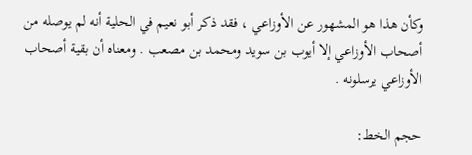وكأن هذا هو المشهور عن الأوزاعي ، فقد ذكر أبو نعيم في الحلية أنه لم يوصله من أصحاب الأوزاعي إلا أيوب بن سويد ومحمد بن مصعب . ومعناه أن بقية أصحاب الأوزاعي يرسلونه .

حجم الخط: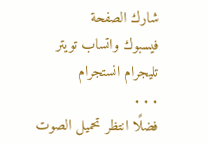شارك الصفحة
فيسبوك واتساب تويتر تليجرام انستجرام
. . .
فضلًا انتظر تحميل الصوت